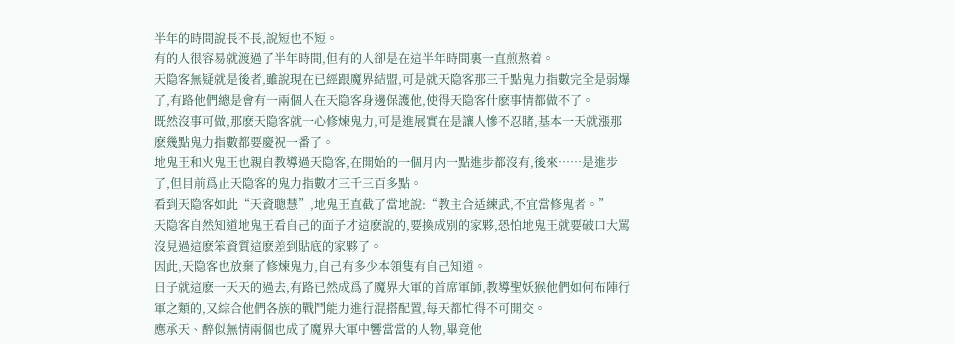半年的時間說長不長,說短也不短。
有的人很容易就渡過了半年時間,但有的人卻是在這半年時間裏一直煎熬着。
天隐客無疑就是後者,雖說現在已經跟魔界結盟,可是就天隐客那三千點鬼力指數完全是弱爆了,有路他們總是會有一兩個人在天隐客身邊保護他,使得天隐客什麽事情都做不了。
既然沒事可做,那麽天隐客就一心修煉鬼力,可是進展實在是讓人慘不忍睹,基本一天就漲那麽幾點鬼力指數都要慶祝一番了。
地鬼王和火鬼王也親自教導過天隐客,在開始的一個月内一點進步都沒有,後來……是進步了,但目前爲止天隐客的鬼力指數才三千三百多點。
看到天隐客如此“天資聰慧”,地鬼王直截了當地說:“教主合适練武,不宜當修鬼者。”
天隐客自然知道地鬼王看自己的面子才這麽說的,要換成别的家夥,恐怕地鬼王就要破口大罵沒見過這麽笨資質這麽差到貼底的家夥了。
因此,天隐客也放棄了修煉鬼力,自己有多少本領隻有自己知道。
日子就這麽一天天的過去,有路已然成爲了魔界大軍的首席軍師,教導聖妖猴他們如何布陣行軍之類的,又綜合他們各族的戰鬥能力進行混搭配置,每天都忙得不可開交。
應承天、醉似無情兩個也成了魔界大軍中響當當的人物,畢竟他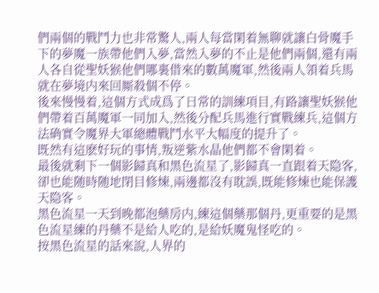們兩個的戰鬥力也非常驚人,兩人每當閑着無聊就讓白骨魔手下的夢魔一族帶他們入夢,當然入夢的不止是他們兩個,還有兩人各自從聖妖猴他們哪裏借來的數萬魔軍,然後兩人領着兵馬就在夢境内來回厮殺個不停。
後來慢慢着,這個方式成爲了日常的訓練項目,有路讓聖妖猴他們帶着百萬魔軍一同加入,然後分配兵馬進行實戰練兵,這個方法确實令魔界大軍總體戰鬥水平大幅度的提升了。
既然有這麽好玩的事情,叛逆紫水晶他們都不會閑着。
最後就剩下一個影歸真和黑色流星了,影歸真一直跟着天隐客,卻也能随時随地閉目修煉,兩邊都沒有耽誤,既能修煉也能保護天隐客。
黑色流星一天到晚都泡藥房内,練這個藥那個丹,更重要的是黑色流星練的丹藥不是給人吃的,是給妖魔鬼怪吃的。
按黑色流星的話來說,人界的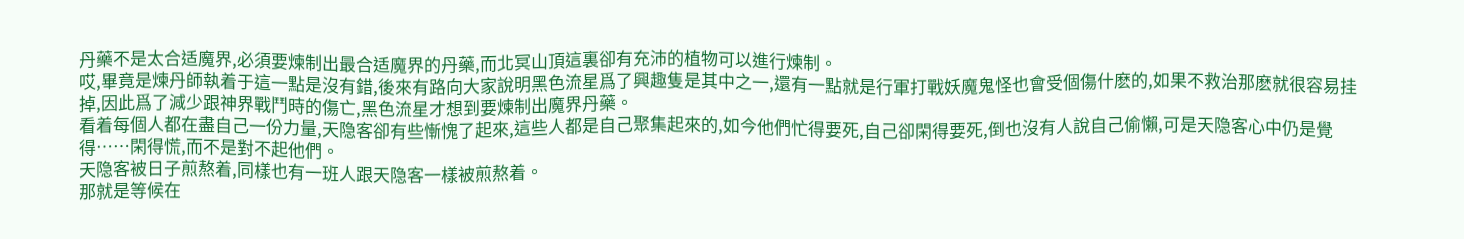丹藥不是太合适魔界,必須要煉制出最合适魔界的丹藥,而北冥山頂這裏卻有充沛的植物可以進行煉制。
哎,畢竟是煉丹師執着于這一點是沒有錯,後來有路向大家說明黑色流星爲了興趣隻是其中之一,還有一點就是行軍打戰妖魔鬼怪也會受個傷什麽的,如果不救治那麽就很容易挂掉,因此爲了減少跟神界戰鬥時的傷亡,黑色流星才想到要煉制出魔界丹藥。
看着每個人都在盡自己一份力量,天隐客卻有些慚愧了起來,這些人都是自己聚集起來的,如今他們忙得要死,自己卻閑得要死,倒也沒有人說自己偷懶,可是天隐客心中仍是覺得……閑得慌,而不是對不起他們。
天隐客被日子煎熬着,同樣也有一班人跟天隐客一樣被煎熬着。
那就是等候在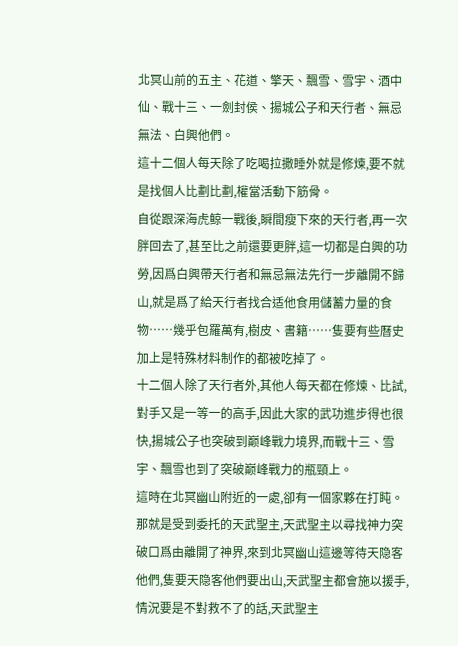北冥山前的五主、花道、擎天、飄雪、雪宇、酒中仙、戰十三、一劍封侯、揚城公子和天行者、無忌無法、白興他們。
這十二個人每天除了吃喝拉撒睡外就是修煉,要不就是找個人比劃比劃,權當活動下筋骨。
自從跟深海虎鲸一戰後,瞬間瘦下來的天行者,再一次胖回去了,甚至比之前還要更胖,這一切都是白興的功勞,因爲白興帶天行者和無忌無法先行一步離開不歸山,就是爲了給天行者找合适他食用儲蓄力量的食物……幾乎包羅萬有,樹皮、書籍……隻要有些曆史加上是特殊材料制作的都被吃掉了。
十二個人除了天行者外,其他人每天都在修煉、比試,對手又是一等一的高手,因此大家的武功進步得也很快,揚城公子也突破到巅峰戰力境界,而戰十三、雪宇、飄雪也到了突破巅峰戰力的瓶頸上。
這時在北冥幽山附近的一處,卻有一個家夥在打盹。
那就是受到委托的天武聖主,天武聖主以尋找神力突破口爲由離開了神界,來到北冥幽山這邊等待天隐客他們,隻要天隐客他們要出山,天武聖主都會施以援手,情況要是不對救不了的話,天武聖主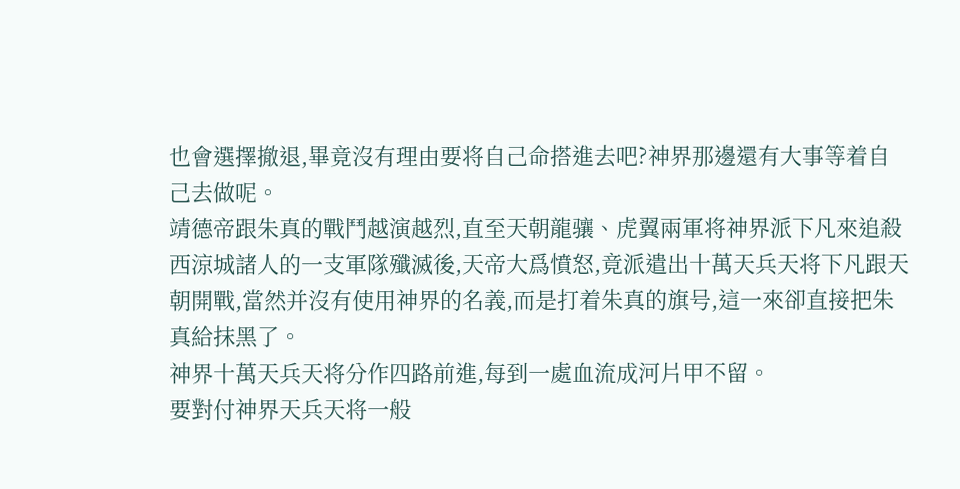也會選擇撤退,畢竟沒有理由要将自己命搭進去吧?神界那邊還有大事等着自己去做呢。
靖德帝跟朱真的戰鬥越演越烈,直至天朝龍骧、虎翼兩軍将神界派下凡來追殺西涼城諸人的一支軍隊殲滅後,天帝大爲憤怒,竟派遣出十萬天兵天将下凡跟天朝開戰,當然并沒有使用神界的名義,而是打着朱真的旗号,這一來卻直接把朱真給抹黑了。
神界十萬天兵天将分作四路前進,每到一處血流成河片甲不留。
要對付神界天兵天将一般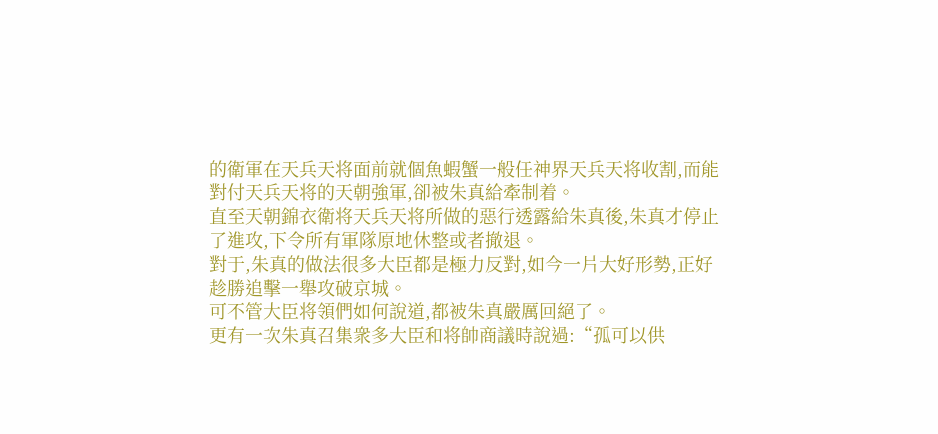的衛軍在天兵天将面前就個魚蝦蟹一般任神界天兵天将收割,而能對付天兵天将的天朝強軍,卻被朱真給牽制着。
直至天朝錦衣衛将天兵天将所做的惡行透露給朱真後,朱真才停止了進攻,下令所有軍隊原地休整或者撤退。
對于,朱真的做法很多大臣都是極力反對,如今一片大好形勢,正好趁勝追擊一舉攻破京城。
可不管大臣将領們如何說道,都被朱真嚴厲回絕了。
更有一次朱真召集衆多大臣和将帥商議時說過:“孤可以供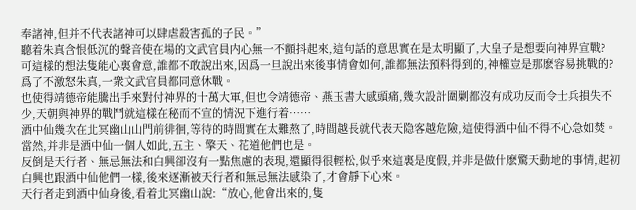奉諸神,但并不代表諸神可以肆虐殺害孤的子民。”
聽着朱真含恨低沉的聲音使在場的文武官員内心無一不顫抖起來,這句話的意思實在是太明顯了,大皇子是想要向神界宣戰?
可這樣的想法隻能心裏會意,誰都不敢說出來,因爲一旦說出來後事情會如何,誰都無法預料得到的,神權豈是那麽容易挑戰的?
爲了不激怒朱真,一衆文武官員都同意休戰。
也使得靖德帝能騰出手來對付神界的十萬大軍,但也令靖德帝、燕玉書大感頭痛,幾次設計圍剿都沒有成功反而令士兵損失不少,天朝與神界的戰鬥就這樣在秘而不宣的情況下進行着……
酒中仙幾次在北冥幽山山門前徘徊,等待的時間實在太難熬了,時間越長就代表天隐客越危險,這使得酒中仙不得不心急如焚。
當然,并非是酒中仙一個人如此,五主、擎天、花道他們也是。
反倒是天行者、無忌無法和白興卻沒有一點焦慮的表現,還顯得很輕松,似乎來這裏是度假,并非是做什麽驚天動地的事情,起初白興也跟酒中仙他們一樣,後來逐漸被天行者和無忌無法感染了,才會靜下心來。
天行者走到酒中仙身後,看着北冥幽山說:“放心,他會出來的,隻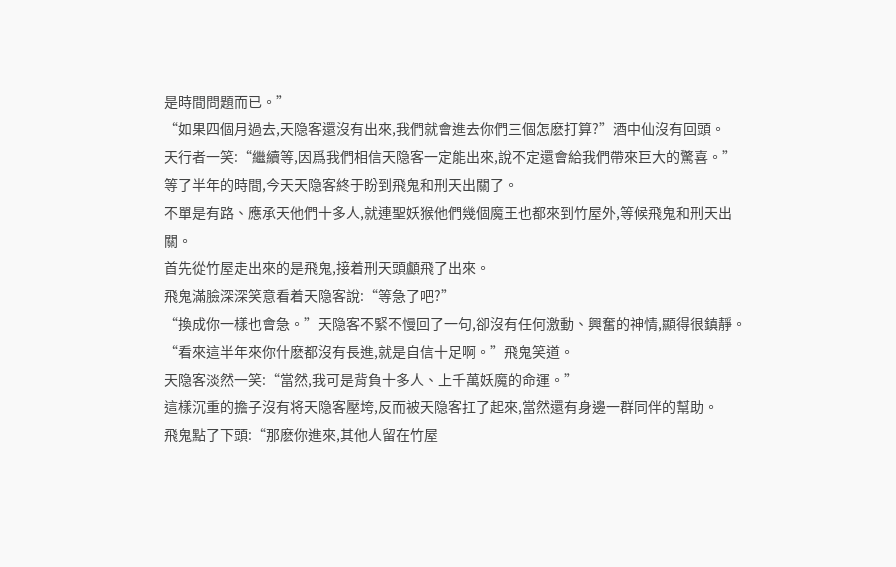是時間問題而已。”
“如果四個月過去,天隐客還沒有出來,我們就會進去你們三個怎麽打算?”酒中仙沒有回頭。
天行者一笑:“繼續等,因爲我們相信天隐客一定能出來,說不定還會給我們帶來巨大的驚喜。”
等了半年的時間,今天天隐客終于盼到飛鬼和刑天出關了。
不單是有路、應承天他們十多人,就連聖妖猴他們幾個魔王也都來到竹屋外,等候飛鬼和刑天出關。
首先從竹屋走出來的是飛鬼,接着刑天頭顱飛了出來。
飛鬼滿臉深深笑意看着天隐客說:“等急了吧?”
“換成你一樣也會急。”天隐客不緊不慢回了一句,卻沒有任何激動、興奮的神情,顯得很鎮靜。
“看來這半年來你什麽都沒有長進,就是自信十足啊。”飛鬼笑道。
天隐客淡然一笑:“當然,我可是背負十多人、上千萬妖魔的命運。”
這樣沉重的擔子沒有将天隐客壓垮,反而被天隐客扛了起來,當然還有身邊一群同伴的幫助。
飛鬼點了下頭:“那麽你進來,其他人留在竹屋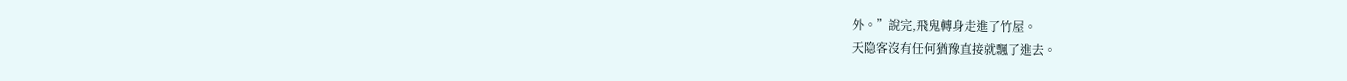外。”說完,飛鬼轉身走進了竹屋。
天隐客沒有任何猶豫直接就飄了進去。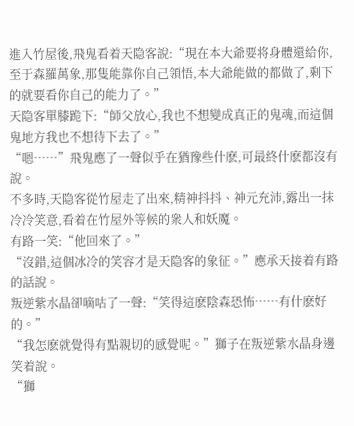進入竹屋後,飛鬼看着天隐客說:“現在本大爺要将身體還給你,至于森羅萬象,那隻能靠你自己領悟,本大爺能做的都做了,剩下的就要看你自己的能力了。”
天隐客單膝跪下:“師父放心,我也不想變成真正的鬼魂,而這個鬼地方我也不想待下去了。”
“嗯……”飛鬼應了一聲似乎在猶豫些什麽,可最終什麽都沒有說。
不多時,天隐客從竹屋走了出來,精神抖抖、神元充沛,露出一抹冷冷笑意,看着在竹屋外等候的衆人和妖魔。
有路一笑:“他回來了。”
“沒錯,這個冰冷的笑容才是天隐客的象征。”應承天接着有路的話說。
叛逆紫水晶卻嘀咕了一聲:“笑得這麽陰森恐怖……有什麽好的。”
“我怎麽就覺得有點親切的感覺呢。”獅子在叛逆紫水晶身邊笑着說。
“獅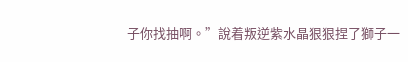子你找抽啊。”說着叛逆紫水晶狠狠捏了獅子一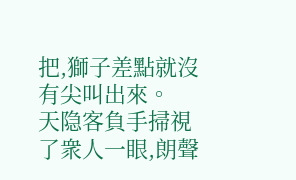把,獅子差點就沒有尖叫出來。
天隐客負手掃視了衆人一眼,朗聲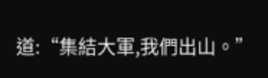道:“集結大軍,我們出山。”